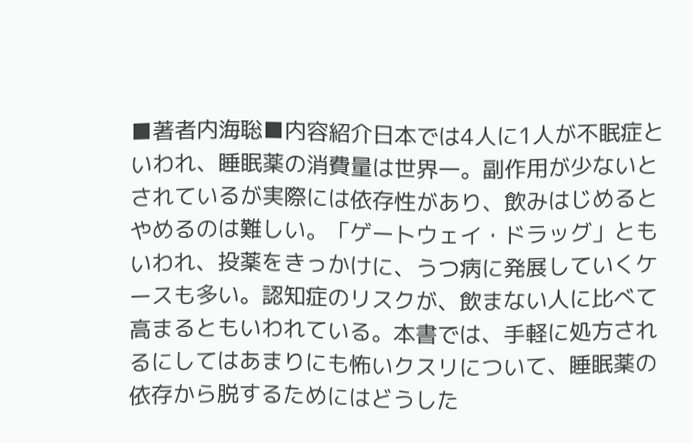■著者内海聡■内容紹介日本では4人に1人が不眠症といわれ、睡眠薬の消費量は世界一。副作用が少ないとされているが実際には依存性があり、飲みはじめるとやめるのは難しい。「ゲートウェイ・ドラッグ」ともいわれ、投薬をきっかけに、うつ病に発展していくケースも多い。認知症のリスクが、飲まない人に比べて高まるともいわれている。本書では、手軽に処方されるにしてはあまりにも怖いクスリについて、睡眠薬の依存から脱するためにはどうした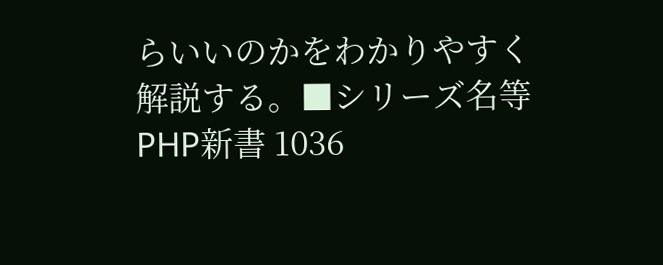らいいのかをわかりやすく解説する。■シリーズ名等PHP新書 1036